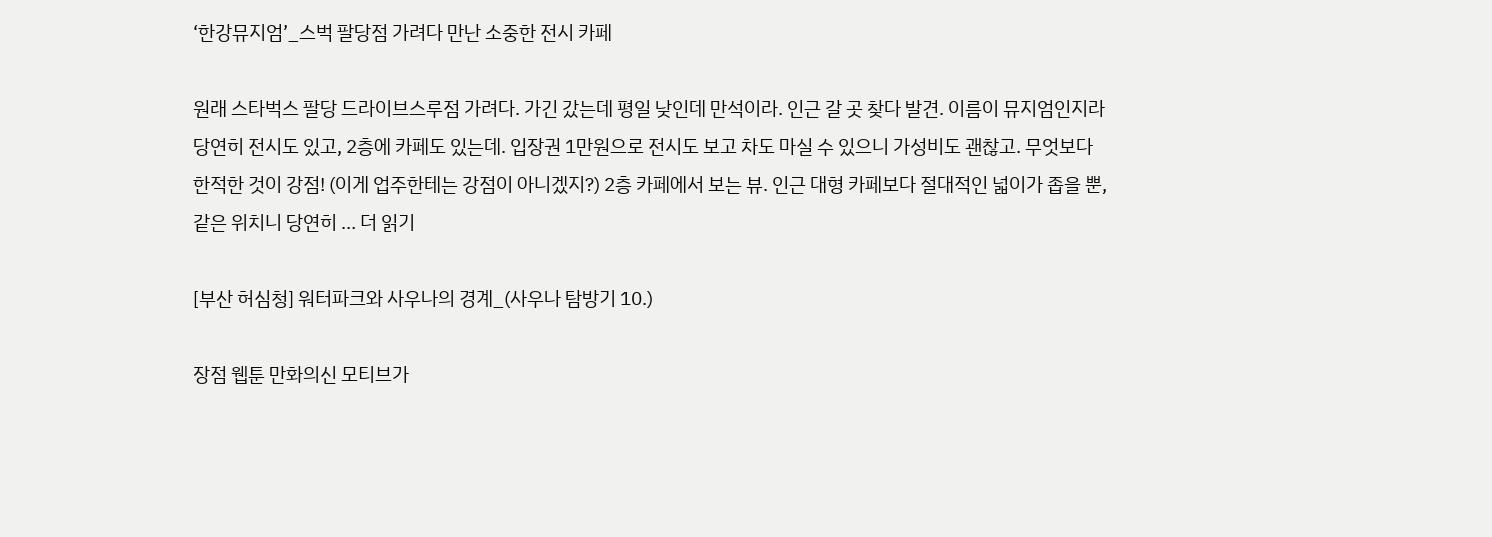‘한강뮤지엄’_스벅 팔당점 가려다 만난 소중한 전시 카페

원래 스타벅스 팔당 드라이브스루점 가려다. 가긴 갔는데 평일 낮인데 만석이라. 인근 갈 곳 찾다 발견. 이름이 뮤지엄인지라 당연히 전시도 있고, 2층에 카페도 있는데. 입장권 1만원으로 전시도 보고 차도 마실 수 있으니 가성비도 괜찮고. 무엇보다 한적한 것이 강점! (이게 업주한테는 강점이 아니겠지?) 2층 카페에서 보는 뷰. 인근 대형 카페보다 절대적인 넓이가 좁을 뿐, 같은 위치니 당연히 … 더 읽기

[부산 허심청] 워터파크와 사우나의 경계_(사우나 탐방기 10.)

장점 웹툰 만화의신 모티브가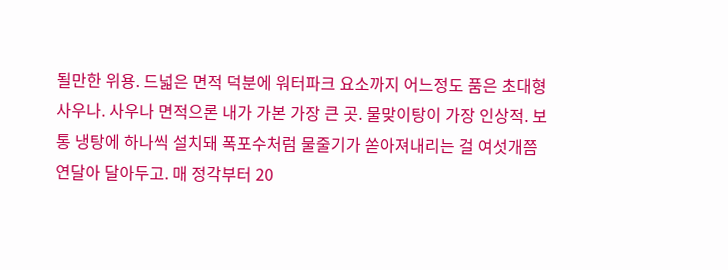될만한 위용. 드넓은 면적 덕분에 워터파크 요소까지 어느정도 품은 초대형 사우나. 사우나 면적으론 내가 가본 가장 큰 곳. 물맞이탕이 가장 인상적. 보통 냉탕에 하나씩 설치돼 폭포수처럼 물줄기가 쏟아져내리는 걸 여섯개쯤 연달아 달아두고. 매 정각부터 20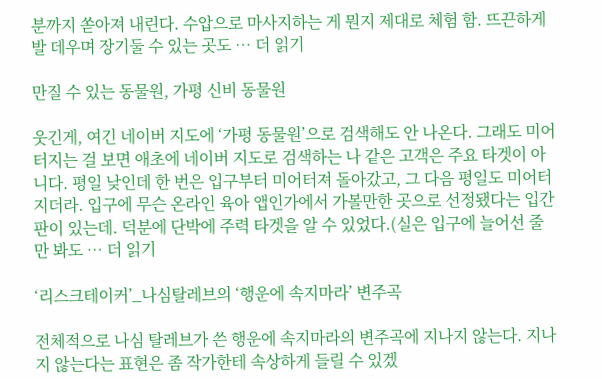분까지 쏟아져 내린다. 수압으로 마사지하는 게 뭔지 제대로 체험 함. 뜨끈하게 발 데우며 장기둘 수 있는 곳도 … 더 읽기

만질 수 있는 동물원, 가평 신비 동물원

웃긴게, 여긴 네이버 지도에 ‘가평 동물원’으로 검색해도 안 나온다. 그래도 미어터지는 걸 보면 애초에 네이버 지도로 검색하는 나 같은 고객은 주요 타겟이 아니다. 평일 낮인데 한 번은 입구부터 미어터져 돌아갔고, 그 다음 평일도 미어터지더라. 입구에 무슨 온라인 육아 앱인가에서 가볼만한 곳으로 선정됐다는 입간판이 있는데. 덕분에 단박에 주력 타겟을 알 수 있었다.(실은 입구에 늘어선 줄만 봐도 … 더 읽기

‘리스크테이커’_나심탈레브의 ‘행운에 속지마라’ 변주곡

전체적으로 나심 탈레브가 쓴 행운에 속지마라의 변주곡에 지나지 않는다. 지나지 않는다는 표현은 좀 작가한테 속상하게 들릴 수 있겠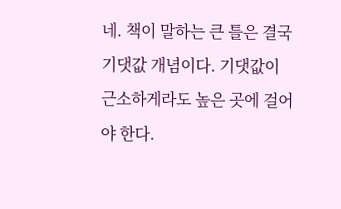네. 책이 말하는 큰 틀은 결국 기댓값 개념이다. 기댓값이 근소하게라도 높은 곳에 걸어야 한다.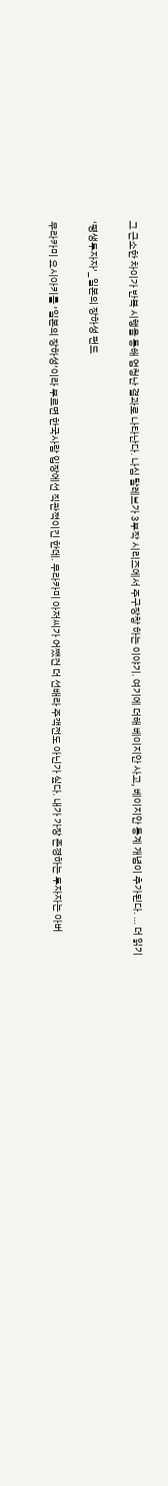그 근소한 차이가 반복 시행을 통해 엄청난 결과로 나타난다. 나심 탈레브가 3부작 시리즈에서 주구장창 하는 이야기. 여기에 더해 베이지안 사고, 베이지안 통계 개념이 추가된다. … 더 읽기

‘평생투자자’_일본의 장하성 펀드

무라카미 요시아키를 ‘일본의 장하성’이라 부르면 한국사람 입장에선 직관적이긴 한데. 무라카미 아저씨가 어쨌건 더 선배라 주객전도 아닌가 싶다. 내가 가장 존경하는 투자자는 아버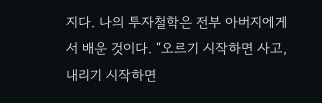지다. 나의 투자철학은 전부 아버지에게서 배운 것이다. “오르기 시작하면 사고, 내리기 시작하면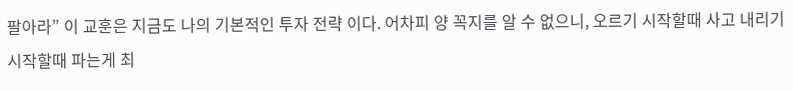팔아라” 이 교훈은 지금도 나의 기본적인 투자 전략 이다. 어차피 양 꼭지를 알 수 없으니, 오르기 시작할때 사고 내리기 시작할때 파는게 최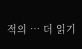적의 … 더 읽기